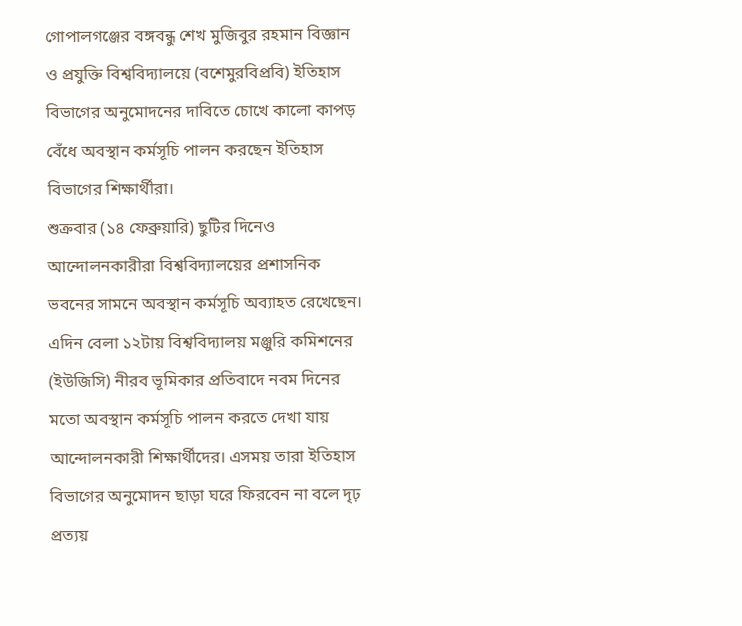গোপালগঞ্জের বঙ্গবন্ধু শেখ মুজিবুর রহমান বিজ্ঞান ও প্রযুক্তি বিশ্ববিদ্যালয়ে (বশেমুরবিপ্রবি) ইতিহাস বিভাগের অনুমোদনের দাবিতে চোখে কালো কাপড় বেঁধে অবস্থান কর্মসূচি পালন করছেন ইতিহাস বিভাগের শিক্ষার্থীরা।
শুক্রবার (১৪ ফেব্রুয়ারি) ছুটির দিনেও আন্দোলনকারীরা বিশ্ববিদ্যালয়ের প্রশাসনিক ভবনের সামনে অবস্থান কর্মসূচি অব্যাহত রেখেছেন।
এদিন বেলা ১২টায় বিশ্ববিদ্যালয় মঞ্জুরি কমিশনের (ইউজিসি) নীরব ভূমিকার প্রতিবাদে নবম দিনের মতো অবস্থান কর্মসূচি পালন করতে দেখা যায় আন্দোলনকারী শিক্ষার্থীদের। এসময় তারা ইতিহাস বিভাগের অনুমোদন ছাড়া ঘরে ফিরবেন না বলে দৃঢ় প্রত্যয়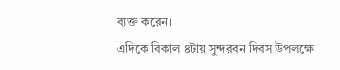ব্যক্ত করেন।
এদিকে বিকাল ৪টায় সুন্দরবন দিবস উপলক্ষে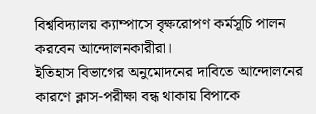বিশ্ববিদ্যালয় ক্যাম্পাসে বৃক্ষরোপণ কর্মসূচি পালন করবেন আন্দোলনকারীরা।
ইতিহাস বিভাগের অনুমোদনের দাবিতে আন্দোলনের কারণে ক্লাস-পরীক্ষা বন্ধ থাকায় বিপাকে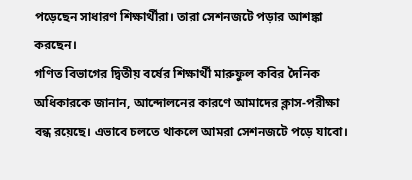পড়েছেন সাধারণ শিক্ষার্থীরা। তারা সেশনজটে পড়ার আশঙ্কা করছেন।
গণিত বিভাগের দ্বিতীয় বর্ষের শিক্ষার্থী মারুফুল কবির দৈনিক অধিকারকে জানান, আন্দোলনের কারণে আমাদের ক্লাস-পরীক্ষা বন্ধ রয়েছে। এভাবে চলতে থাকলে আমরা সেশনজটে পড়ে যাবো।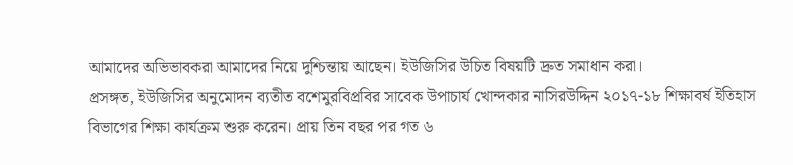আমাদের অভিভাবকরা আমাদের নিয়ে দুশ্চিন্তায় আছেন। ইউজিসির উচিত বিষয়টি দ্রুত সমাধান করা।
প্রসঙ্গত, ইউজিসির অনুমোদন ব্যতীত বশেমুরবিপ্রবির সাবেক উপাচার্য খোন্দকার নাসিরউদ্দিন ২০১৭-১৮ শিক্ষাবর্ষ ইতিহাস বিভাগের শিক্ষা কার্যক্রম শুরু করেন। প্রায় তিন বছর পর গত ৬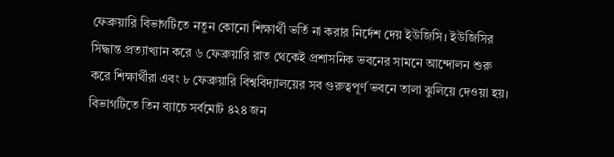ফেব্রুয়ারি বিভাগটিতে নতুন কোনো শিক্ষার্থী ভর্তি না করার নির্দেশ দেয় ইউজিসি। ইউজিসির সিদ্ধান্ত প্রত্যাখ্যান করে ৬ ফেব্রুয়ারি রাত থেকেই প্রশাসনিক ভবনের সামনে আন্দোলন শুরু করে শিক্ষার্থীরা এবং ৮ ফেব্রুয়ারি বিশ্ববিদ্যালয়ের সব গুরুত্বপূর্ণ ভবনে তালা ঝুলিয়ে দেওয়া হয়। বিভাগটিতে তিন ব্যাচে সর্বমোট ৪২৪ জন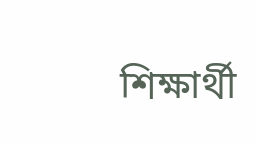শিক্ষার্থী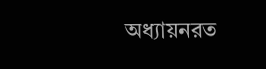অধ্যায়নরত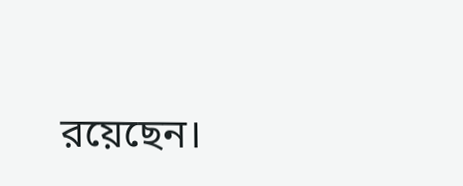রয়েছেন।